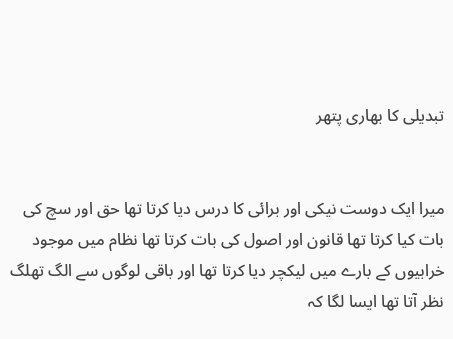تبدیلی کا بھاری پتھر


میرا ایک دوست نیکی اور برائی کا درس دیا کرتا تھا حق اور سچ کی بات کیا کرتا تھا قانون اور اصول کی بات کرتا تھا نظام میں موجود خرابیوں کے بارے میں لیکچر دیا کرتا تھا اور باقی لوگوں سے الگ تھلگ نظر آتا تھا ایسا لگا کہ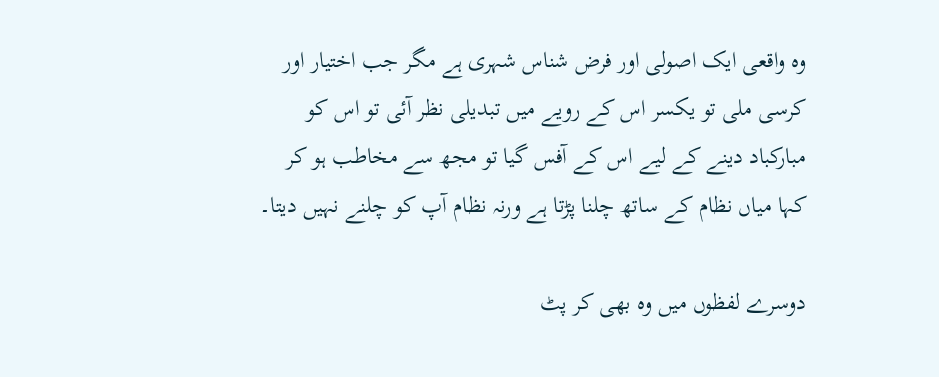وہ واقعی ایک اصولی اور فرض شناس شہری ہے مگر جب اختیار اور کرسی ملی تو یکسر اس کے رویے میں تبدیلی نظر آئی تو اس کو مبارکباد دینے کے لیے اس کے آفس گیا تو مجھ سے مخاطب ہو کر کہا میاں نظام کے ساتھ چلنا پڑتا ہے ورنہ نظام آپ کو چلنے نہیں دیتا۔

دوسرے لفظوں میں وہ بھی کر پٹ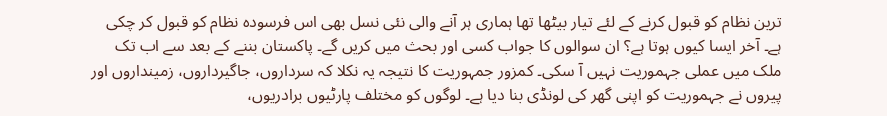ترین نظام کو قبول کرنے کے لئے تیار بیٹھا تھا ہماری ہر آنے والی نئی نسل بھی اس فرسودہ نظام کو قبول کر چکی ہے۔ آخر ایسا کیوں ہوتا ہے؟ ان سوالوں کا جواب کسی اور بحث میں کریں گے۔ پاکستان بننے کے بعد سے اب تک ملک میں عملی جہموریت نہیں آ سکی۔ کمزور جمہوریت کا نتیجہ یہ نکلا کہ سرداروں، جاگیرداروں، زمینداروں اور پیروں نے جہموریت کو اپنی گھر کی لونڈی بنا دیا ہے۔ لوگوں کو مختلف پارٹیوں برادریوں،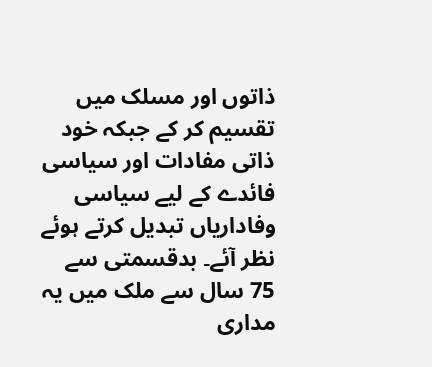ذاتوں اور مسلک میں تقسیم کر کے جبکہ خود ذاتی مفادات اور سیاسی فائدے کے لیے سیاسی وفاداریاں تبدیل کرتے ہوئے نظر آئے۔ بدقسمتی سے 75 سال سے ملک میں یہ مداری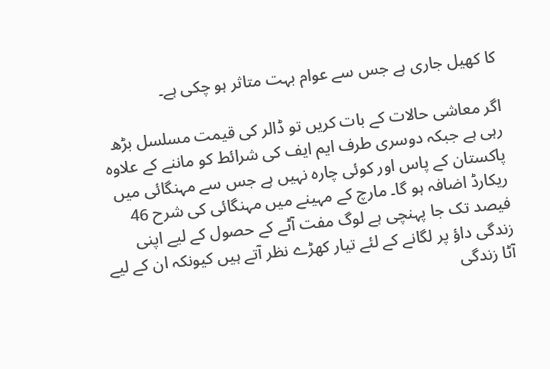کا کھیل جاری ہے جس سے عوام بہت متاثر ہو چکی ہے۔

اگر معاشی حالات کے بات کریں تو ڈالر کی قیمت مسلسل بڑھ رہی ہے جبکہ دوسری طرف ایم ایف کی شرائط کو ماننے کے علاوہ پاکستان کے پاس اور کوئی چارہ نہیں ہے جس سے مہنگائی میں ریکارڈ اضافہ ہو گا۔ مارچ کے مہینے میں مہنگائی کی شرح 46 فیصد تک جا پہنچی ہے لوگ مفت آٹے کے حصول کے لیے اپنی زندگی داؤ پر لگانے کے لئے تیار کھڑے نظر آتے ہیں کیونکہ ان کے لیے آٹا زندگی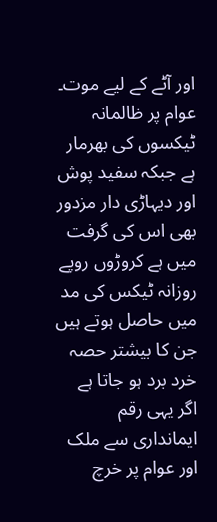اور آٹے کے لیے موت۔ عوام پر ظالمانہ ٹیکسوں کی بھرمار ہے جبکہ سفید پوش اور دیہاڑی دار مزدور بھی اس کی گرفت میں ہے کروڑوں روپے روزانہ ٹیکس کی مد میں حاصل ہوتے ہیں جن کا بیشتر حصہ خرد برد ہو جاتا ہے اگر یہی رقم ایمانداری سے ملک اور عوام پر خرچ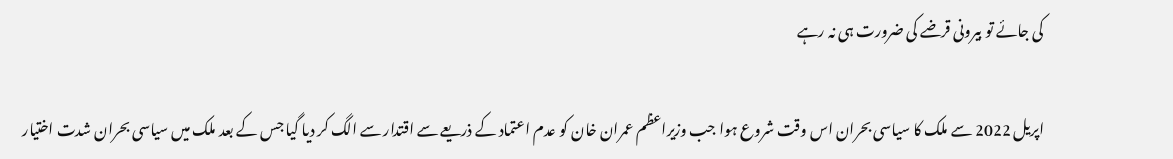کی جائے تو بیرونی قرضے کی ضرورت ہی نہ رہے

اپریل 2022 سے ملک کا سیاسی بحران اس وقت شروع ہوا جب وزیراعظم عمران خان کو عدم اعتماد کے ذریعے سے اقتدار سے الگ کر دیا گیا جس کے بعد ملک میں سیاسی بحران شدت اختیار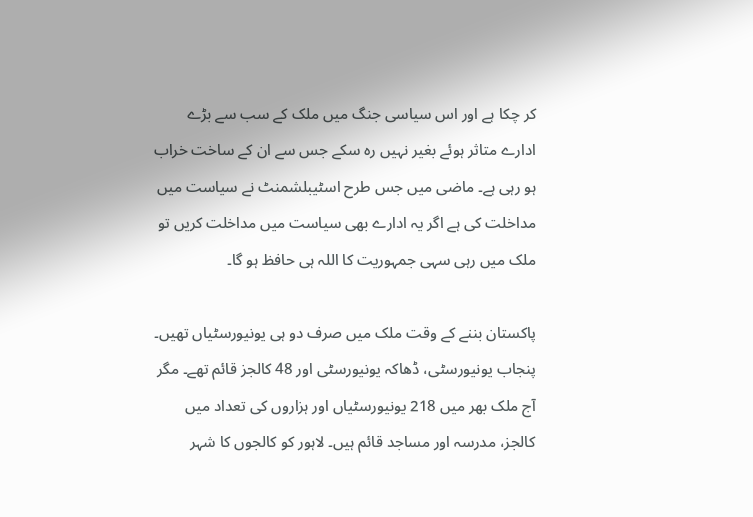کر چکا ہے اور اس سیاسی جنگ میں ملک کے سب سے بڑے ادارے متاثر ہوئے بغیر نہیں رہ سکے جس سے ان کے ساخت خراب ہو رہی ہے۔ ماضی میں جس طرح اسٹیبلشمنٹ نے سیاست میں مداخلت کی ہے اگر یہ ادارے بھی سیاست میں مداخلت کریں تو ملک میں رہی سہی جمہوریت کا اللہ ہی حافظ ہو گا۔

پاکستان بننے کے وقت ملک میں صرف دو ہی یونیورسٹیاں تھیں۔ پنجاب یونیورسٹی، ڈھاکہ یونیورسٹی اور 48 کالجز قائم تھے۔ مگر آج ملک بھر میں 218 یونیورسٹیاں اور ہزاروں کی تعداد میں کالجز، مدرسہ اور مساجد قائم ہیں۔ لاہور کو کالجوں کا شہر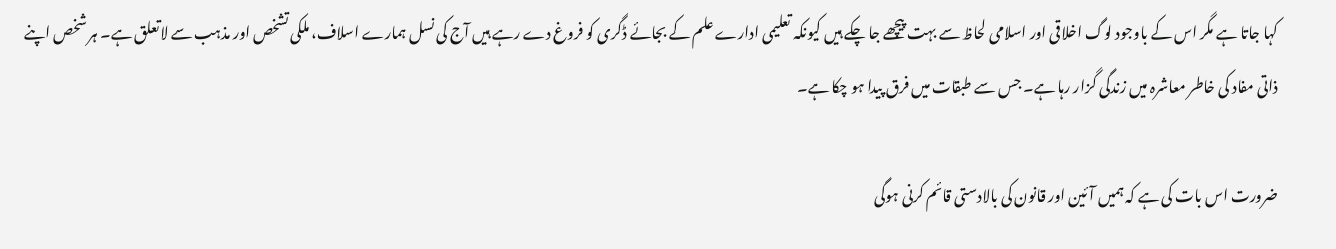کہا جاتا ہے مگر اس کے باوجود لوگ اخلاقی اور اسلامی لحاظ سے بہت پیچھے جا چکے ہیں کیونکہ تعلیمی ادارے علم کے بجائے ڈگری کو فروغ دے رہے ہیں آج کی نسل ہمارے اسلاف، ملکی تشخص اور مذہب سے لاتعلق ہے۔ ہر شخص اپنے ذاتی مفاد کی خاطر معاشرہ میں زندگی گزار رہا ہے۔ جس سے طبقات میں فرق پیدا ہو چکا ہے۔

ضرورت اس بات کی ہے کہ ہمیں آئین اور قانون کی بالادستی قائم کرنی ہوگی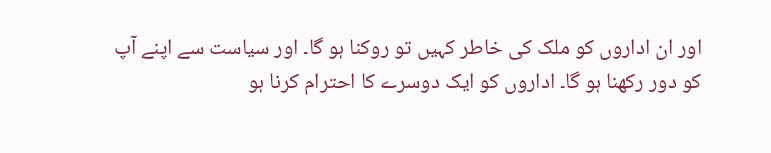اور ان اداروں کو ملک کی خاطر کہیں تو روکنا ہو گا۔ اور سیاست سے اپنے آپ کو دور رکھنا ہو گا۔ اداروں کو ایک دوسرے کا احترام کرنا ہو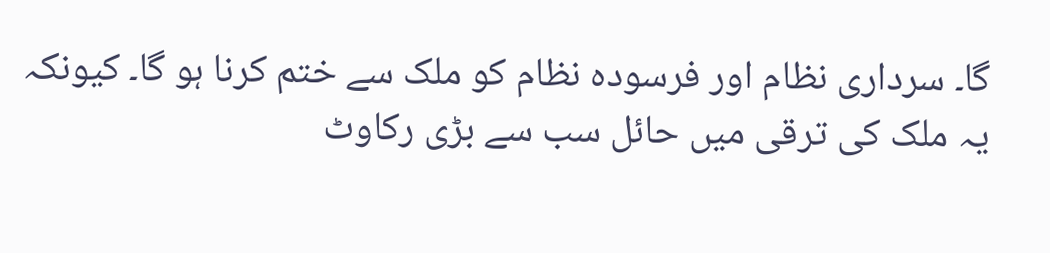گا۔ سرداری نظام اور فرسودہ نظام کو ملک سے ختم کرنا ہو گا۔ کیونکہ یہ ملک کی ترقی میں حائل سب سے بڑی رکاوٹ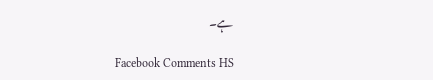ہے۔

Facebook Comments HS